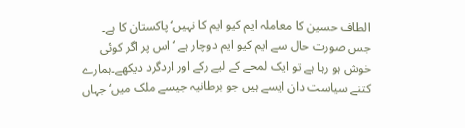الطاف حسین کا معاملہ ایم کیو ایم کا نہیں‘پاکستان کا ہے۔
جس صورت حال سے ایم کیو ایم دوچار ہے ‘اس پر اگر کوئی خوش ہو رہا ہے تو ایک لمحے کے لیے رکے اور اردگرد دیکھے۔ہمارے کتنے سیاست دان ایسے ہیں جو برطانیہ جیسے ملک میں‘جہاں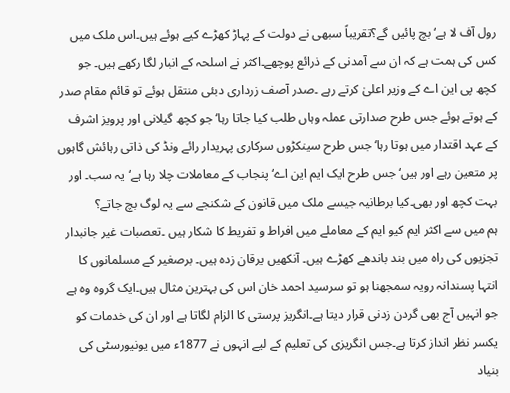رول آف لا ہے‘بچ پائیں گے؟تقریباً سبھی نے دولت کے پہاڑ کھڑے کیے ہوئے ہیں۔اس ملک میں کس کی ہمت ہے کہ ان سے آمدنی کے ذرائع پوچھے۔اکثر نے اسلحہ کے انبار لگا رکھے ہیں۔ جو کچھ پی این اے کے وزیر اعلیٰ کرتے رہے ۔صدر آصف زرداری دبئی منتقل ہوئے تو قائم مقام صدر کے ہوتے ہوئے جس طرح صدارتی عملہ وہاں طلب کیا جاتا رہا‘ جو کچھ گیلانی اور پرویز اشرف کے عہد اقتدار میں ہوتا رہا‘جس طرح سینکڑوں سرکاری پہریدار رائے ونڈ کی ذاتی رہائش گاہوں پر متعین رہے اور ہیں‘جس طرح ایک ایم این اے‘پنجاب کے معاملات چلا رہا ہے‘یہ سب۔ اور بہت کچھ اور بھی۔کیا برطانیہ جیسے ملک میں قانون کے شکنجے سے یہ لوگ بچ جاتے؟
ہم میں سے اکثر ایم کیو ایم کے معاملے میں افراط و تفریط کا شکار ہیں ۔تعصبات غیر جانبدار تجزیوں کی راہ میں بند باندھے کھڑے ہیں۔ آنکھیں یرقان زدہ ہیں۔ برصغیر کے مسلمانوں کا انتہا پسندانہ رویہ سمجھنا ہو تو سرسید احمد خان اس کی بہترین مثال ہیں۔ایک گروہ وہ ہے جو انہیں آج بھی گردن زدنی قرار دیتا ہے۔انگریز پرستی کا الزام لگاتا ہے اور ان کی خدمات کو یکسر نظر انداز کرتا ہے۔جس انگریزی کی تعلیم کے لیے انہوں نے 1877ء میں یونیورسٹی کی بنیاد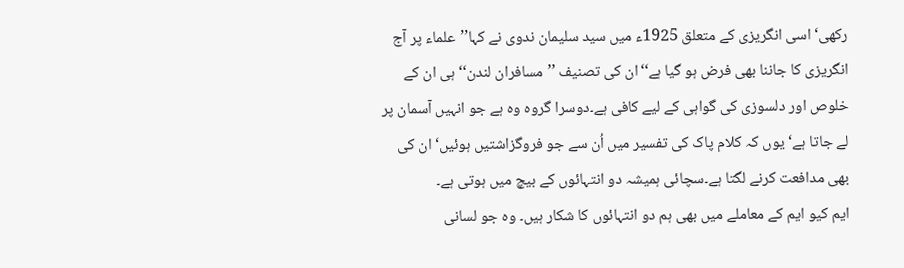رکھی‘اسی انگریزی کے متعلق 1925ء میں سید سلیمان ندوی نے کہا’’علماء پر آج انگریزی کا جاننا بھی فرض ہو گیا ہے‘‘ان کی تصنیف ’’مسافران لندن‘‘ ہی ان کے خلوص اور دلسوزی کی گواہی کے لیے کافی ہے۔دوسرا گروہ وہ ہے جو انہیں آسمان پر لے جاتا ہے‘ یوں کہ کلام پاک کی تفسیر میں اُن سے جو فروگزاشتیں ہوئیں‘ ان کی بھی مدافعت کرنے لگتا ہے۔سچائی ہمیشہ دو انتہائوں کے بیچ میں ہوتی ہے۔
ایم کیو ایم کے معاملے میں بھی ہم دو انتہائوں کا شکار ہیں۔ وہ جو لسانی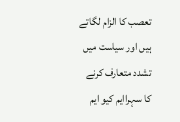تعصب کا الزام لگاتے ہیں اور سیاست میں تشدد متعارف کرنے کا سہراایم کیو ایم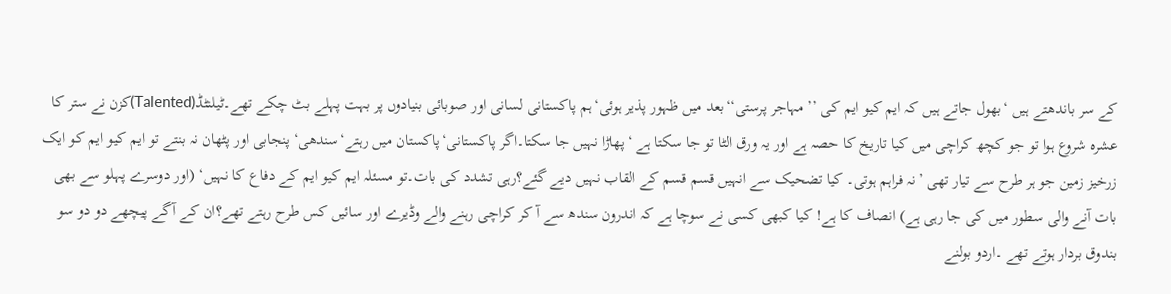کے سر باندھتے ہیں ‘بھول جاتے ہیں کہ ایم کیو ایم کی ’’مہاجر پرستی‘‘بعد میں ظہور پذیر ہوئی‘ہم پاکستانی لسانی اور صوبائی بنیادوں پر بہت پہلے بٹ چکے تھے۔ٹیلنٹڈ(Talented)کزن نے ستر کا عشرہ شروع ہوا تو جو کچھ کراچی میں کیا تاریخ کا حصہ ہے اور یہ ورق الٹا تو جا سکتا ہے ‘پھاڑا نہیں جا سکتا۔اگر پاکستانی‘پاکستان میں رہتے‘سندھی‘ پنجابی اور پٹھان نہ بنتے تو ایم کیو ایم کو ایک زرخیز زمین جو ہر طرح سے تیار تھی ’نہ فراہم ہوتی۔ کیا تضحیک سے انہیں قسم قسم کے القاب نہیں دیے گئے؟رہی تشدد کی بات۔تو مسئلہ ایم کیو ایم کے دفاع کا نہیں‘ (اور دوسرے پہلو سے بھی بات آنے والی سطور میں کی جا رہی ہے) انصاف کا ہے! کیا کبھی کسی نے سوچا ہے کہ اندرون سندھ سے آ کر کراچی رہنے والے وڈیرے اور سائیں کس طرح رہتے تھے؟ان کے آگے پیچھے دو دو سو بندوق بردار ہوتے تھے ۔اردو بولنے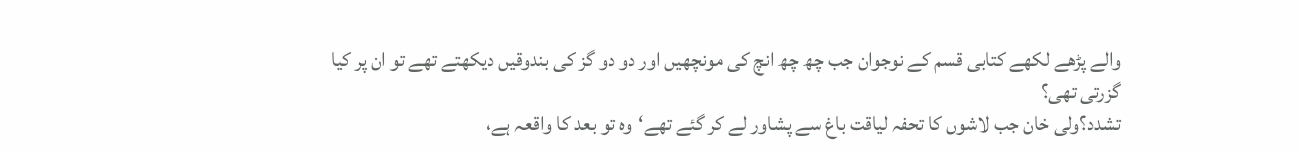والے پڑھے لکھے کتابی قسم کے نوجوان جب چھ چھ انچ کی مونچھیں اور دو دو گز کی بندوقیں دیکھتے تھے تو ان پر کیا گزرتی تھی؟
تشدد؟ولی خان جب لاشوں کا تحفہ لیاقت باغ سے پشاور لے کر گئے تھے‘وہ تو بعد کا واقعہ ہے،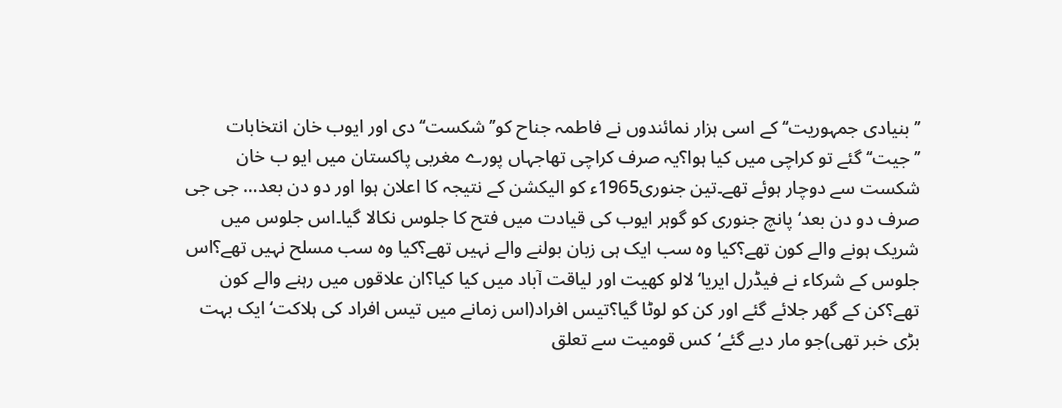’’بنیادی جمہوریت‘‘ کے اسی ہزار نمائندوں نے فاطمہ جناح کو’’شکست‘‘دی اور ایوب خان انتخابات ’’جیت‘‘ گئے تو کراچی میں کیا ہوا؟یہ صرف کراچی تھاجہاں پورے مغربی پاکستان میں ایو ب خان شکست سے دوچار ہوئے تھے۔تین جنوری1965ء کو الیکشن کے نتیجہ کا اعلان ہوا اور دو دن بعد… جی جی صرف دو دن بعد‘پانچ جنوری کو گوہر ایوب کی قیادت میں فتح کا جلوس نکالا گیا۔اس جلوس میں شریک ہونے والے کون تھے؟کیا وہ سب ایک ہی زبان بولنے والے نہیں تھے؟کیا وہ سب مسلح نہیں تھے؟اس جلوس کے شرکاء نے فیڈرل ایریا‘لالو کھیت اور لیاقت آباد میں کیا کیا؟ان علاقوں میں رہنے والے کون تھے؟کن کے گھر جلائے گئے اور کن کو لوٹا گیا؟تیس افراد(اس زمانے میں تیس افراد کی ہلاکت‘ ایک بہت بڑی خبر تھی)جو مار دیے گئے‘کس قومیت سے تعلق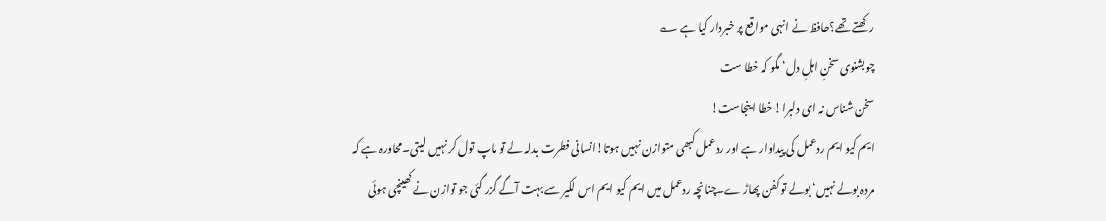رکھتے تھے؟حافظ نے انہی مواقع پر خبردار کیا ہے ؎
چوبشنوی سخنِ اہلِ دل‘ مگو کہ خطا ست
سخن شناس نہ ای دلبرا! خطا اینجاست!
ایم کیو ایم ردعمل کی پیداوار ہے اور ردعمل کبھی متوازن نہیں ہوتا!انسانی فطرت بدلہ لے تو ماپ تول کر نہیں لیتی۔محاورہ ہے کہ مردہ بولے نہیں‘ بولے تو کفن پھاڑ ے۔چنانچہ ردعمل میں ایم کیو ایم اس لکیر سے بہت آگے گزر گئی جو توازن نے کھینچی ہوئی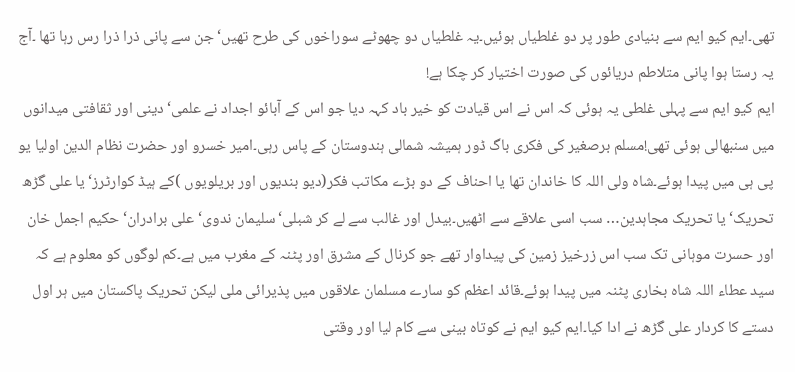تھی۔ایم کیو ایم سے بنیادی طور پر دو غلطیاں ہوئیں۔یہ غلطیاں دو چھوٹے سوراخوں کی طرح تھیں‘ جن سے پانی ذرا ذرا رس رہا تھا ۔آج یہ رستا ہوا پانی متلاطم دریائوں کی صورت اختیار کر چکا ہے!
ایم کیو ایم سے پہلی غلطی یہ ہوئی کہ اس نے اس قیادت کو خیر باد کہہ دیا جو اس کے آبائو اجداد نے علمی‘ دینی اور ثقافتی میدانوں میں سنبھالی ہوئی تھی!مسلم برصغیر کی فکری باگ ڈور ہمیشہ شمالی ہندوستان کے پاس رہی۔امیر خسرو اور حضرت نظام الدین اولیا یو پی ہی میں پیدا ہوئے۔شاہ ولی اللہ کا خاندان تھا یا احناف کے دو بڑے مکاتب فکر(دیو بندیوں اور بریلویوں )کے ہیڈ کوارٹرز‘ یا علی گڑھ تحریک‘ یا تحریک مجاہدین… سب اسی علاقے سے اٹھیں۔بیدل اور غالب سے لے کر شبلی‘سلیمان ندوی‘علی برادران‘ حکیم اجمل خان اور حسرت موہانی تک سب اس زرخیز زمین کی پیداوار تھے جو کرنال کے مشرق اور پٹنہ کے مغرب میں ہے۔کم لوگوں کو معلوم ہے کہ سید عطاء اللہ شاہ بخاری پٹنہ میں پیدا ہوئے۔قائد اعظم کو سارے مسلمان علاقوں میں پذیرائی ملی لیکن تحریک پاکستان میں ہر اول دستے کا کردار علی گڑھ نے ادا کیا۔ایم کیو ایم نے کوتاہ بینی سے کام لیا اور وقتی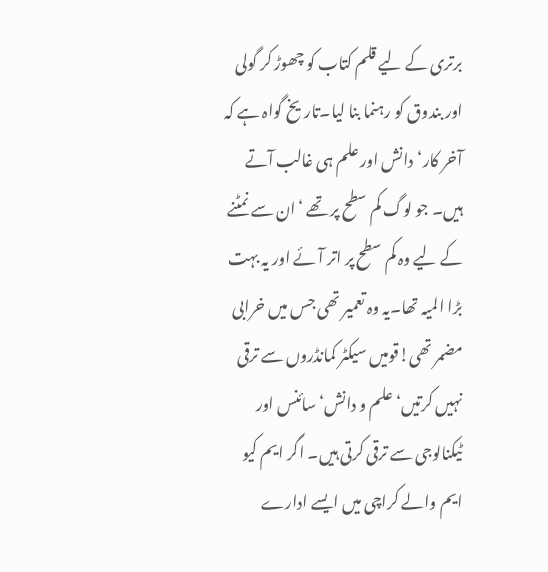برتری کے لیے قلم کتاب کو چھوڑ کر گولی اور بندوق کو رہنما بنا لیا۔تاریخ گواہ ہے کہ آخر کار‘دانش اور علم ہی غالب آتے ہیں۔ جو لوگ کم سطح پر تھے ‘ان سے نمٹنے کے لیے وہ کم سطح پر اتر آئے اور یہ بہت بڑا المیہ تھا۔یہ وہ تعمیر تھی جس میں خرابی مضمر تھی!قومیں سیکٹر کمانڈروں سے ترقی نہیں کرتیں‘علم و دانش‘سائنس اور ٹیکنالوجی سے ترقی کرتی ہیں۔ اگر ایم کیو ایم والے کراچی میں ایسے ادارے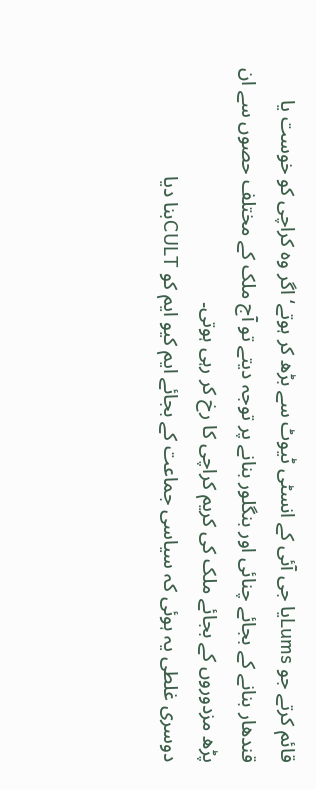قائم کرتے جو Lumsیا جی آئی کے انسٹی ٹیوٹ سے بڑھ کر ہوتے‘ اگر وہ کراچی کو خوست یا قندھار بنانے کے بجائے چنائی اور بنگلور بنانے پر توجہ دیتے تو آج ملک کے مختلف حصوں سے ان پڑھ مزدوروں کے بجائے ملک کی کریم کراچی کا رخ کر رہی ہوتی۔
دوسری غلطی یہ ہوئی کہ سیاسی جماعت کے بجائے ایم کیو ایم کو CULTبنا دیا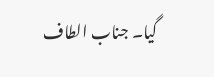گیا۔ جناب الطاف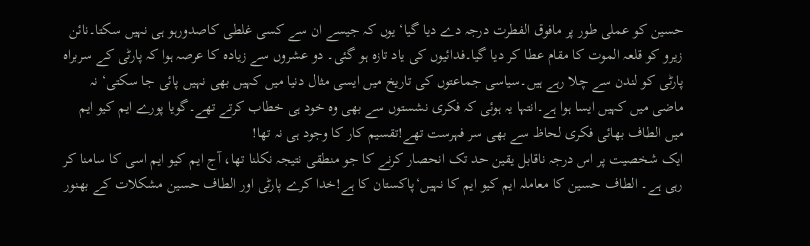حسین کو عملی طور پر مافوق الفطرت درجہ دے دیا گیا‘ یوں کہ جیسے ان سے کسی غلطی کاصدورہو ہی نہیں سکتا۔نائن زیرو کو قلعہ الموت کا مقام عطا کر دیا گیا۔فدائیوں کی یاد تازہ ہو گئی۔ دو عشروں سے زیادہ کا عرصہ ہوا کہ پارٹی کے سربراہ پارٹی کو لندن سے چلا رہے ہیں۔سیاسی جماعتوں کی تاریخ میں ایسی مثال دنیا میں کہیں بھی نہیں پائی جا سکتی‘ نہ ماضی میں کہیں ایسا ہوا ہے۔انتہا یہ ہوئی کہ فکری نشستوں سے بھی وہ خود ہی خطاب کرتے تھے۔گویا پورے ایم کیو ایم میں الطاف بھائی فکری لحاظ سے بھی سر فہرست تھے!تقسیم کار کا وجود ہی نہ تھا!
ایک شخصیت پر اس درجہ ناقابل یقین حد تک انحصار کرنے کا جو منطقی نتیجہ نکلنا تھا، آج ایم کیو ایم اسی کا سامنا کر رہی ہے۔ الطاف حسین کا معاملہ ایم کیو ایم کا نہیں‘پاکستان کا ہے!خدا کرے پارٹی اور الطاف حسین مشکلات کے بھنور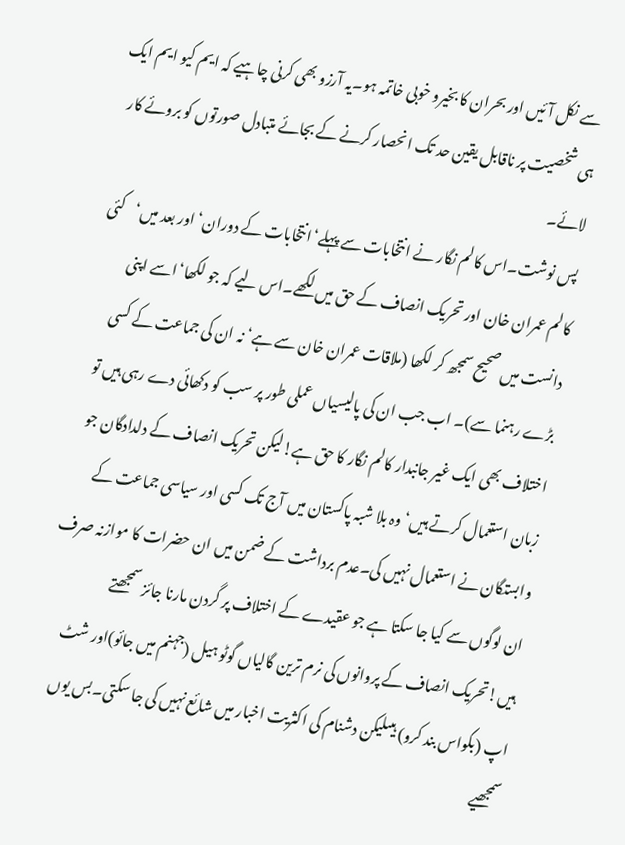سے نکل آئیں اور بحران کا بخیرو خوبی خاتمہ ہو۔یہ آرزو بھی کرنی چاہیے کہ ایم کیو ایم ایک ہی شخصیت پر ناقابل یقین حد تک انحصار کرنے کے بجائے متبادل صورتوں کو بروئے کار لائے۔
پس نوشت۔اس کالم نگار نے انتخابات سے پہلے‘انتخابات کے دوران‘اور بعد میں‘کئی کالم عمران خان اور تحریک انصاف کے حق میں لکھے۔اس لیے کہ جو لکھا‘اسے اپنی دانست میں صحیح سمجھ کر لکھا (ملاقات عمران خان سے ہے‘ نہ ان کی جماعت کے کسی بڑے رہنما سے)۔ اب جب ان کی پالیسیاں عملی طور پر سب کو دکھائی دے رہی ہیں تو اختلاف بھی ایک غیر جانبدار کالم نگار کا حق ہے!لیکن تحریک انصاف کے دلدادگان جو زبان استعمال کرتے ہیں‘وہ بلا شبہ پاکستان میں آج تک کسی اور سیاسی جماعت کے وابستگان نے استعمال نہیں کی۔عدم برداشت کے ضمن میں ان حضرات کا موازنہ صرف ان لوگوں سے کیا جا سکتا ہے جو عقیدے کے اختلاف پر گردن مارنا جائز سمجھتے ہیں!تحریک انصاف کے پروانوں کی نرم ترین گالیاں گوٹو ہیل (جہنم میں جائو)اور شٹ اپ (بکواس بند کرو) ہیںلیکن دشنام کی اکثریت اخبار میں شائع نہیں کی جا سکتی۔بس یوں سمجھیے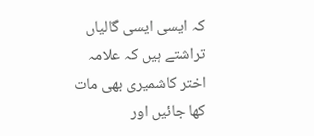کہ ایسی ایسی گالیاں تراشتے ہیں کہ علامہ اختر کاشمیری بھی مات کھا جائیں اور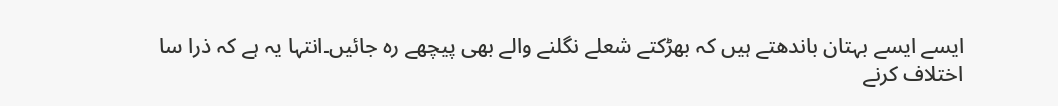ایسے ایسے بہتان باندھتے ہیں کہ بھڑکتے شعلے نگلنے والے بھی پیچھے رہ جائیں۔انتہا یہ ہے کہ ذرا سا اختلاف کرنے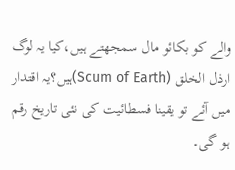والے کو بکائو مال سمجھتے ہیں،کیا یہ لوگ ارذل الخلق (Scum of Earth)ہیں؟یہ اقتدار میں آئے تو یقینا فسطائیت کی نئی تاریخ رقم ہو گی۔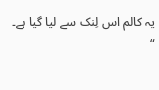یہ کالم اس لِنک سے لیا گیا ہے۔
“